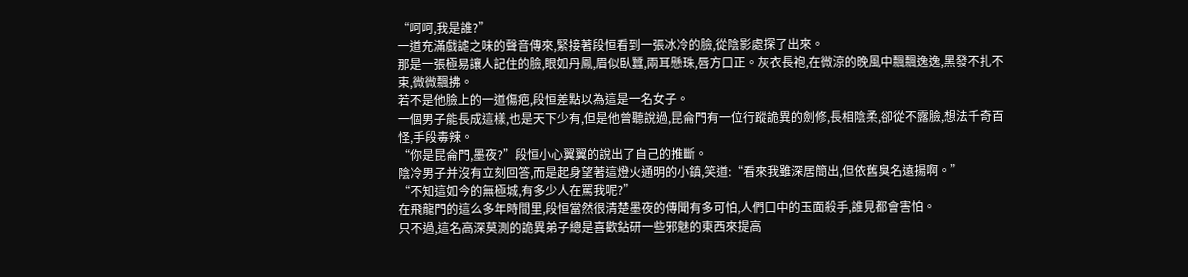“呵呵,我是誰?”
一道充滿戲謔之味的聲音傳來,緊接著段恒看到一張冰冷的臉,從陰影處探了出來。
那是一張極易讓人記住的臉,眼如丹鳳,眉似臥蠶,兩耳懸珠,唇方口正。灰衣長袍,在微涼的晚風中飄飄逸逸,黑發不扎不束,微微飄拂。
若不是他臉上的一道傷疤,段恒差點以為這是一名女子。
一個男子能長成這樣,也是天下少有,但是他曾聽說過,昆侖門有一位行蹤詭異的劍修,長相陰柔,卻從不露臉,想法千奇百怪,手段毒辣。
“你是昆侖門,墨夜?”段恒小心翼翼的說出了自己的推斷。
陰冷男子并沒有立刻回答,而是起身望著這燈火通明的小鎮,笑道:“看來我雖深居簡出,但依舊臭名遠揚啊。”
“不知這如今的無極城,有多少人在罵我呢?”
在飛龍門的這么多年時間里,段恒當然很清楚墨夜的傳聞有多可怕,人們口中的玉面殺手,誰見都會害怕。
只不過,這名高深莫測的詭異弟子總是喜歡鉆研一些邪魅的東西來提高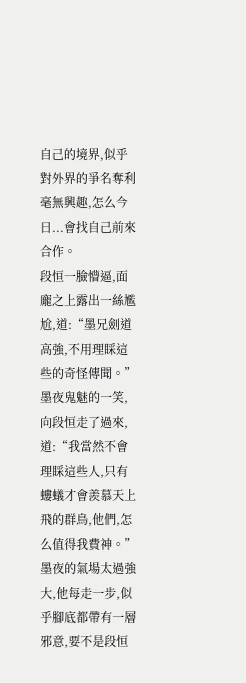自己的境界,似乎對外界的爭名奪利毫無興趣,怎么今日...會找自己前來合作。
段恒一臉懵逼,面龐之上露出一絲尷尬,道:“墨兄劍道高強,不用理睬這些的奇怪傳聞。”
墨夜鬼魅的一笑,向段恒走了過來,道:“我當然不會理睬這些人,只有螻蟻才會羨慕天上飛的群鳥,他們,怎么值得我費神。”
墨夜的氣場太過強大,他每走一步,似乎腳底都帶有一層邪意,要不是段恒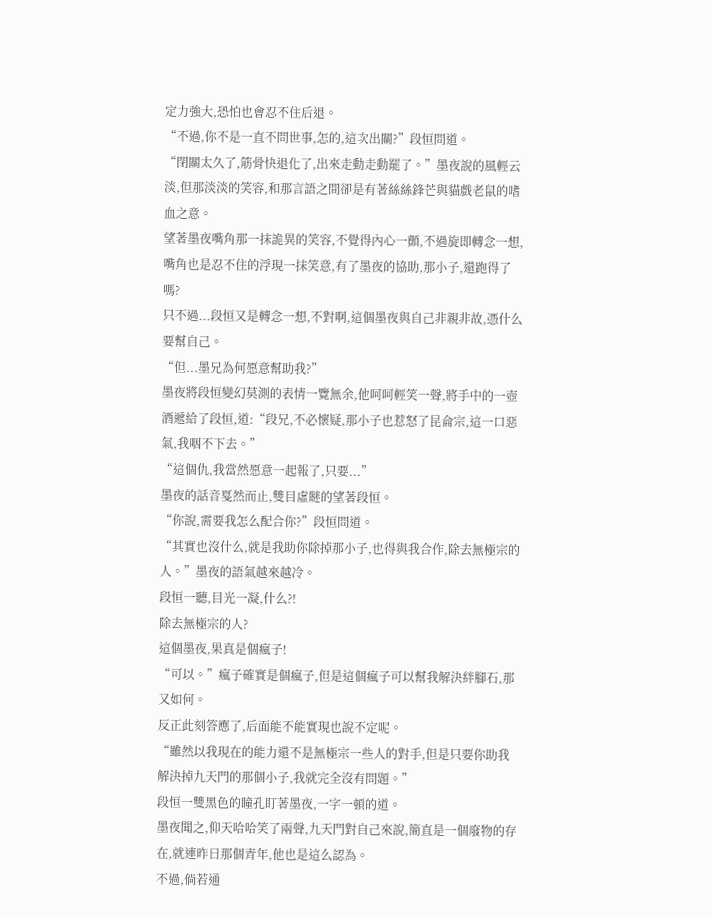定力強大,恐怕也會忍不住后退。
“不過,你不是一直不問世事,怎的,這次出關?”段恒問道。
“閉關太久了,筋骨快退化了,出來走動走動罷了。”墨夜說的風輕云淡,但那淡淡的笑容,和那言語之間卻是有著絲絲鋒芒與貓戲老鼠的嗜血之意。
望著墨夜嘴角那一抹詭異的笑容,不覺得內心一顫,不過旋即轉念一想,嘴角也是忍不住的浮現一抹笑意,有了墨夜的協助,那小子,還跑得了嗎?
只不過...段恒又是轉念一想,不對啊,這個墨夜與自己非親非故,憑什么要幫自己。
“但...墨兄為何愿意幫助我?”
墨夜將段恒變幻莫測的表情一覽無余,他呵呵輕笑一聲,將手中的一壺酒遞給了段恒,道:“段兄,不必懷疑,那小子也惹怒了昆侖宗,這一口惡氣,我咽不下去。”
“這個仇,我當然愿意一起報了,只要...”
墨夜的話音戛然而止,雙目虛瞇的望著段恒。
“你說,需要我怎么配合你?”段恒問道。
“其實也沒什么,就是我助你除掉那小子,也得與我合作,除去無極宗的人。”墨夜的語氣越來越冷。
段恒一聽,目光一凝,什么?!
除去無極宗的人?
這個墨夜,果真是個瘋子!
“可以。”瘋子確實是個瘋子,但是這個瘋子可以幫我解決絆腳石,那又如何。
反正此刻答應了,后面能不能實現也說不定呢。
“雖然以我現在的能力還不是無極宗一些人的對手,但是只要你助我解決掉九天門的那個小子,我就完全沒有問題。”
段恒一雙黑色的瞳孔盯著墨夜,一字一頓的道。
墨夜聞之,仰天哈哈笑了兩聲,九天門對自己來說,簡直是一個廢物的存在,就連昨日那個青年,他也是這么認為。
不過,倘若通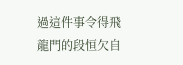過這件事令得飛龍門的段恒欠自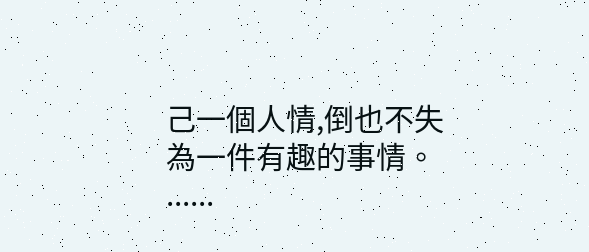己一個人情,倒也不失為一件有趣的事情。
......